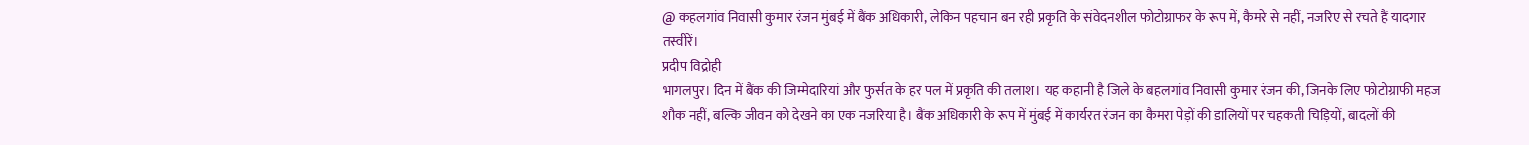@ कहलगांव निवासी कुमार रंजन मुंबई में बैंक अधिकारी, लेकिन पहचान बन रही प्रकृति के संवेदनशील फोटोग्राफर के रूप में, कैमरे से नहीं, नजरिए से रचते हैं यादगार तस्वीरें।
प्रदीप विद्रोही
भागलपुर। दिन में बैंक की जिम्मेदारियां और फुर्सत के हर पल में प्रकृति की तलाश। यह कहानी है जिले के बहलगांव निवासी कुमार रंजन की, जिनके लिए फोटोग्राफी महज शौक नहीं, बल्कि जीवन को देखने का एक नजरिया है। बैंक अधिकारी के रूप में मुंबई में कार्यरत रंजन का कैमरा पेड़ों की डालियों पर चहकती चिड़ियों, बादलों की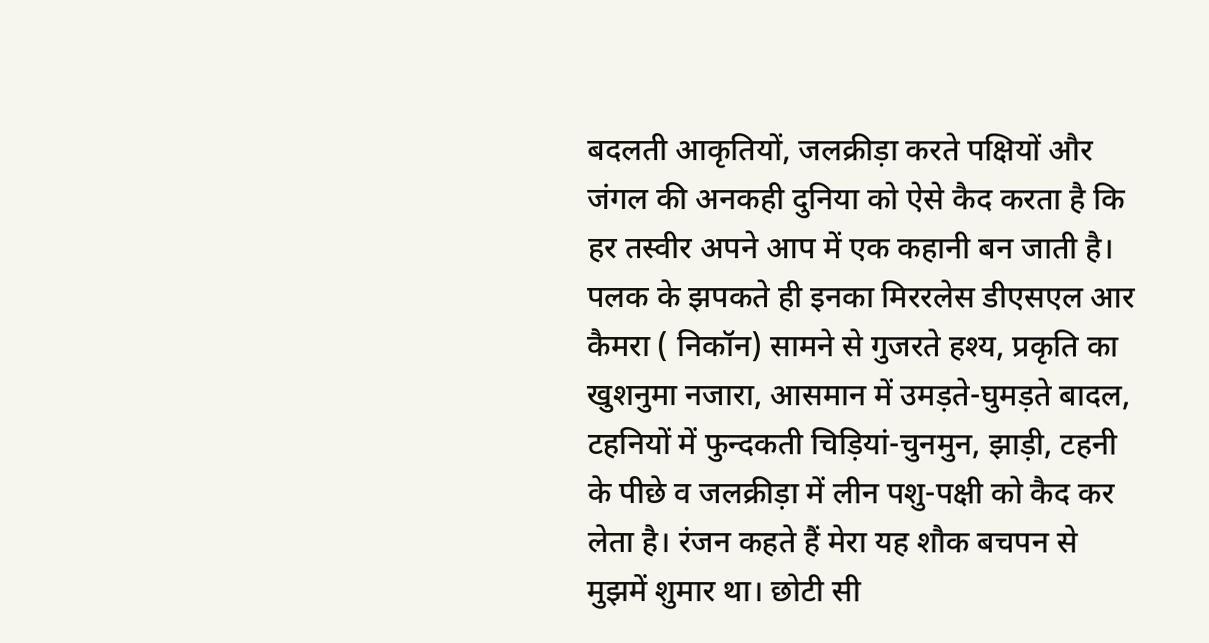बदलती आकृतियों, जलक्रीड़ा करते पक्षियों और जंगल की अनकही दुनिया को ऐसे कैद करता है कि हर तस्वीर अपने आप में एक कहानी बन जाती है।
पलक के झपकते ही इनका मिररलेस डीएसएल आर कैमरा ( निकॉन) सामने से गुजरते हश्य, प्रकृति का खुशनुमा नजारा, आसमान में उमड़ते-घुमड़ते बादल, टहनियों में फुन्दकती चिड़ियां-चुनमुन, झाड़ी, टहनी के पीछे व जलक्रीड़ा में लीन पशु-पक्षी को कैद कर लेता है। रंजन कहते हैं मेरा यह शौक बचपन से मुझमें शुमार था। छोटी सी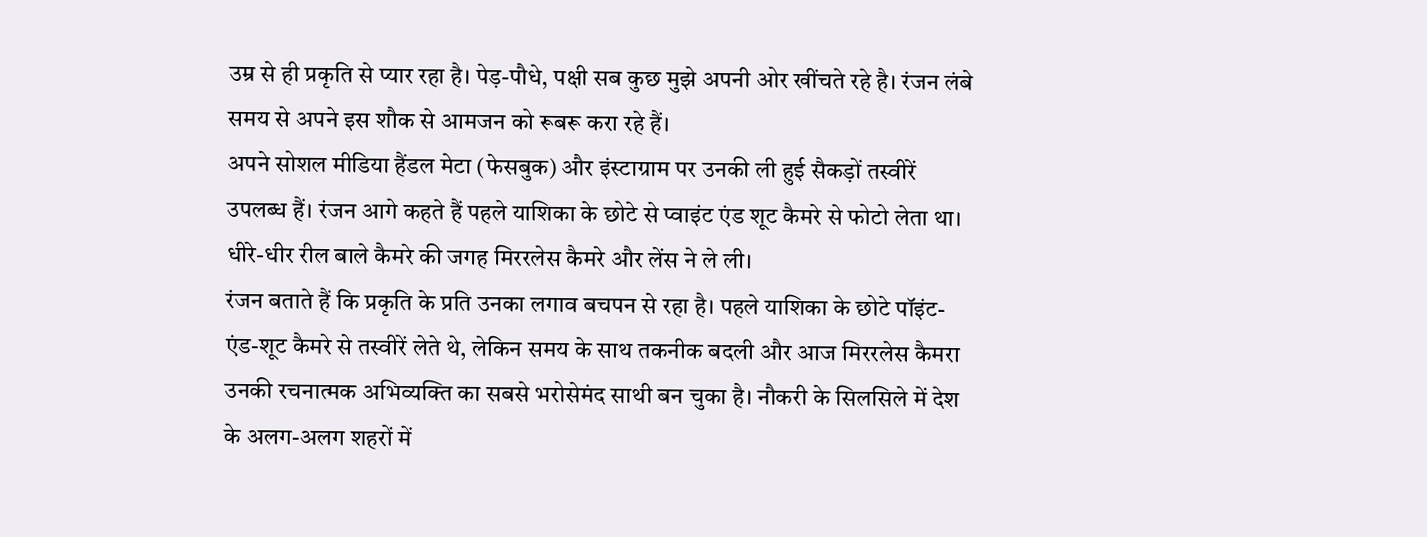उम्र से ही प्रकृति से प्यार रहा है। पेड़-पौधे, पक्षी सब कुछ मुझे अपनी ओर खींचते रहे है। रंजन लंबे समय से अपने इस शौक से आमजन को रूबरू करा रहे हैं।
अपने सोशल मीडिया हैंडल मेटा (फेसबुक) और इंस्टाग्राम पर उनकी ली हुई सैकड़ों तस्वीरें उपलब्ध हैं। रंजन आगे कहते हैं पहले याशिका के छोटे से प्वाइंट एंड शूट कैमरे से फोटो लेता था। धीरे-धीर रील बाले कैमरे की जगह मिररलेस कैमरे और लेंस ने ले ली।
रंजन बताते हैं कि प्रकृति के प्रति उनका लगाव बचपन से रहा है। पहले याशिका के छोटे पॉइंट-एंड-शूट कैमरे से तस्वीरें लेते थे, लेकिन समय के साथ तकनीक बदली और आज मिररलेस कैमरा उनकी रचनात्मक अभिव्यक्ति का सबसे भरोसेमंद साथी बन चुका है। नौकरी के सिलसिले में देश के अलग-अलग शहरों में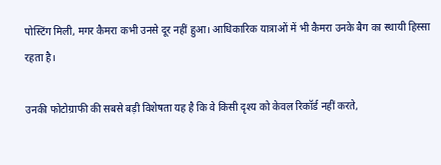पोस्टिंग मिली, मगर कैमरा कभी उनसे दूर नहीं हुआ। आधिकारिक यात्राओं में भी कैमरा उनके बैग का स्थायी हिस्सा रहता है।

उनकी फोटोग्राफी की सबसे बड़ी विशेषता यह है कि वे किसी दृश्य को केवल रिकॉर्ड नहीं करते,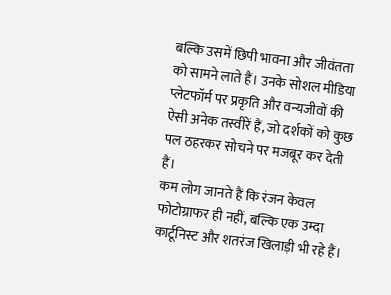बल्कि उसमें छिपी भावना और जीवंतता को सामने लाते हैं। उनके सोशल मीडिया प्लेटफॉर्म पर प्रकृति और वन्यजीवों की ऐसी अनेक तस्वीरें हैं, जो दर्शकों को कुछ पल ठहरकर सोचने पर मजबूर कर देती हैं।
कम लोग जानते हैं कि रंजन केवल फोटोग्राफर ही नहीं, बल्कि एक उम्दा कार्टूनिस्ट और शतरंज खिलाड़ी भी रहे हैं।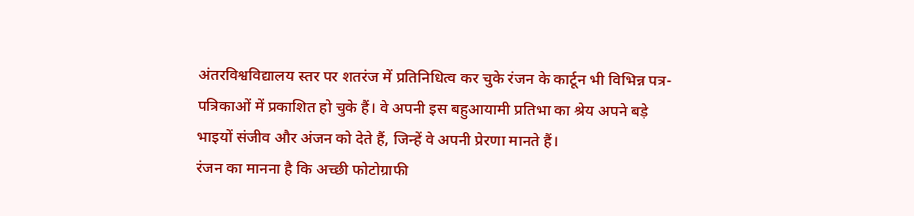अंतरविश्वविद्यालय स्तर पर शतरंज में प्रतिनिधित्व कर चुके रंजन के कार्टून भी विभिन्न पत्र-पत्रिकाओं में प्रकाशित हो चुके हैं। वे अपनी इस बहुआयामी प्रतिभा का श्रेय अपने बड़े भाइयों संजीव और अंजन को देते हैं, जिन्हें वे अपनी प्रेरणा मानते हैं।
रंजन का मानना है कि अच्छी फोटोग्राफी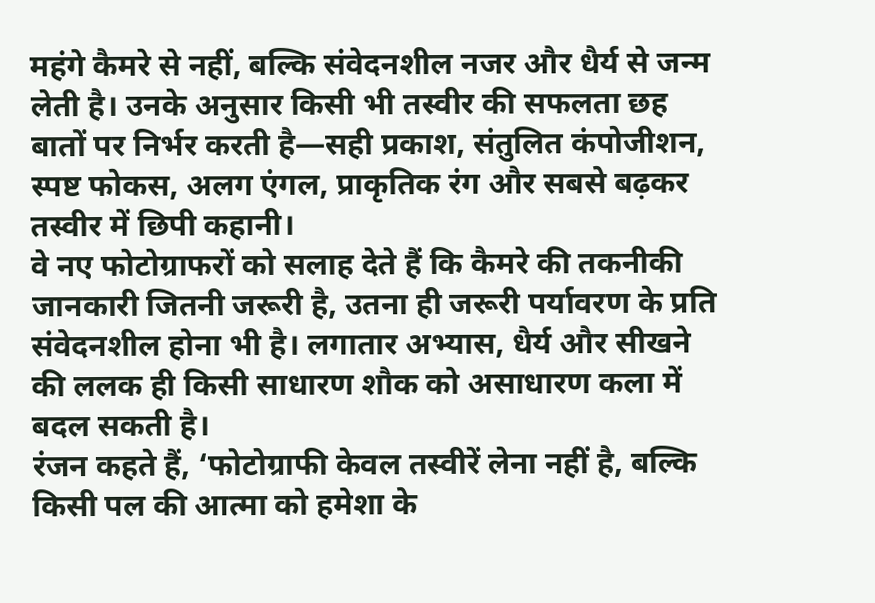महंगे कैमरे से नहीं, बल्कि संवेदनशील नजर और धैर्य से जन्म लेती है। उनके अनुसार किसी भी तस्वीर की सफलता छह बातों पर निर्भर करती है—सही प्रकाश, संतुलित कंपोजीशन, स्पष्ट फोकस, अलग एंगल, प्राकृतिक रंग और सबसे बढ़कर तस्वीर में छिपी कहानी।
वे नए फोटोग्राफरों को सलाह देते हैं कि कैमरे की तकनीकी जानकारी जितनी जरूरी है, उतना ही जरूरी पर्यावरण के प्रति संवेदनशील होना भी है। लगातार अभ्यास, धैर्य और सीखने की ललक ही किसी साधारण शौक को असाधारण कला में बदल सकती है।
रंजन कहते हैं, ‘फोटोग्राफी केवल तस्वीरें लेना नहीं है, बल्कि किसी पल की आत्मा को हमेशा के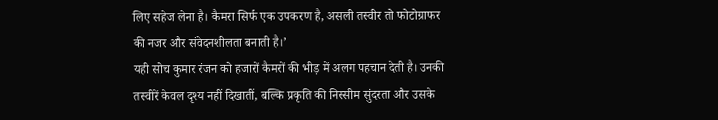लिए सहेज लेना है। कैमरा सिर्फ एक उपकरण है, असली तस्वीर तो फोटोग्राफर की नजर और संवेदनशीलता बनाती है।’
यही सोच कुमार रंजन को हजारों कैमरों की भीड़ में अलग पहचान देती है। उनकी तस्वीरें केवल दृश्य नहीं दिखातीं, बल्कि प्रकृति की निस्सीम सुंदरता और उसके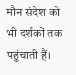मौन संदेश को भी दर्शकों तक पहुंचाती हैं।